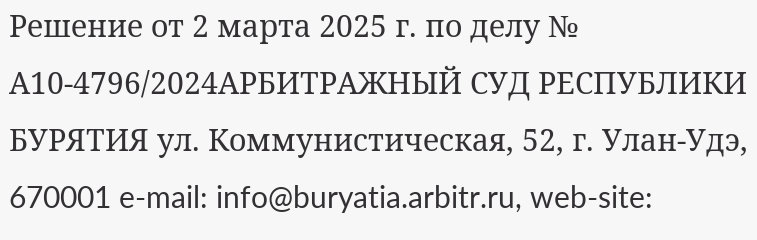Решение от 2 марта 2025 г. по делу № А10-4796/2024АРБИТРАЖНЫЙ СУД РЕСПУБЛИКИ БУРЯТИЯ ул. Коммунистическая, 52, г. Улан-Удэ, 670001 e-mail: info@buryatia.arbitr.ru, web-site: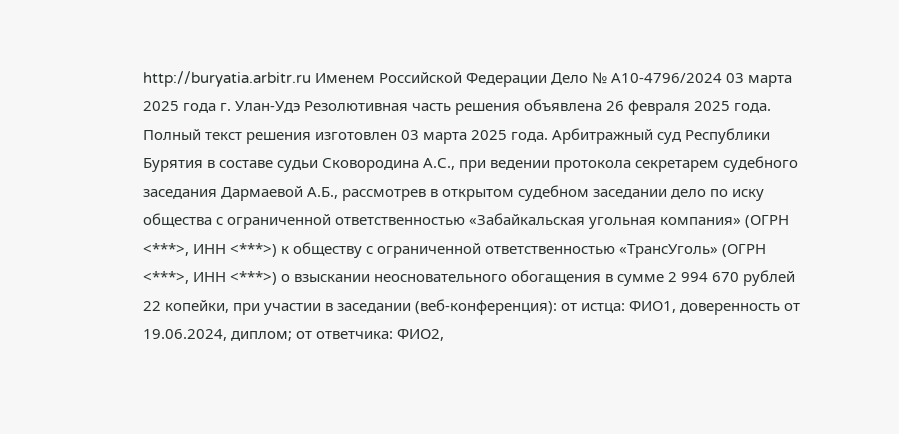http://buryatia.arbitr.ru Именем Российской Федерации Дело № А10-4796/2024 03 марта 2025 года г. Улан-Удэ Резолютивная часть решения объявлена 26 февраля 2025 года. Полный текст решения изготовлен 03 марта 2025 года. Арбитражный суд Республики Бурятия в составе судьи Сковородина А.С., при ведении протокола секретарем судебного заседания Дармаевой А.Б., рассмотрев в открытом судебном заседании дело по иску общества с ограниченной ответственностью «Забайкальская угольная компания» (ОГРН <***>, ИНН <***>) к обществу с ограниченной ответственностью «ТрансУголь» (ОГРН <***>, ИНН <***>) о взыскании неосновательного обогащения в сумме 2 994 670 рублей 22 копейки, при участии в заседании (веб-конференция): от истца: ФИО1, доверенность от 19.06.2024, диплом; от ответчика: ФИО2,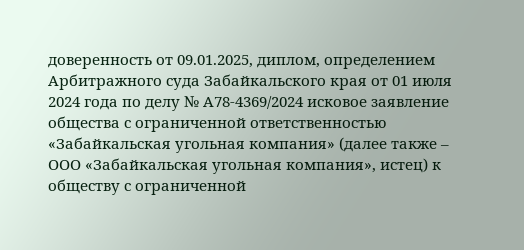доверенность от 09.01.2025, диплом, определением Арбитражного суда Забайкальского края от 01 июля 2024 года по делу № А78-4369/2024 исковое заявление общества с ограниченной ответственностью «Забайкальская угольная компания» (далее также – ООО «Забайкальская угольная компания», истец) к обществу с ограниченной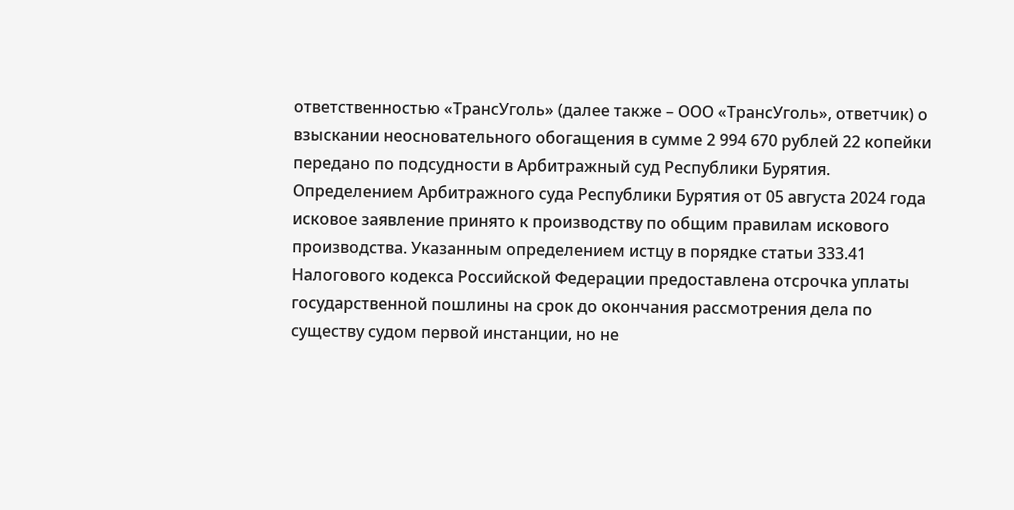ответственностью «ТрансУголь» (далее также – ООО «ТрансУголь», ответчик) о взыскании неосновательного обогащения в сумме 2 994 670 рублей 22 копейки передано по подсудности в Арбитражный суд Республики Бурятия. Определением Арбитражного суда Республики Бурятия от 05 августа 2024 года исковое заявление принято к производству по общим правилам искового производства. Указанным определением истцу в порядке статьи 333.41 Налогового кодекса Российской Федерации предоставлена отсрочка уплаты государственной пошлины на срок до окончания рассмотрения дела по существу судом первой инстанции, но не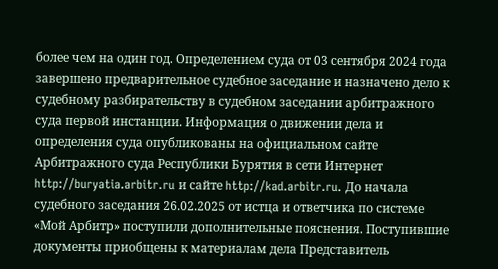более чем на один год. Определением суда от 03 сентября 2024 года завершено предварительное судебное заседание и назначено дело к судебному разбирательству в судебном заседании арбитражного суда первой инстанции. Информация о движении дела и определения суда опубликованы на официальном сайте Арбитражного суда Республики Бурятия в сети Интернет http://buryatia.arbitr.ru и сайте http://kad.arbitr.ru. До начала судебного заседания 26.02.2025 от истца и ответчика по системе «Мой Арбитр» поступили дополнительные пояснения. Поступившие документы приобщены к материалам дела Представитель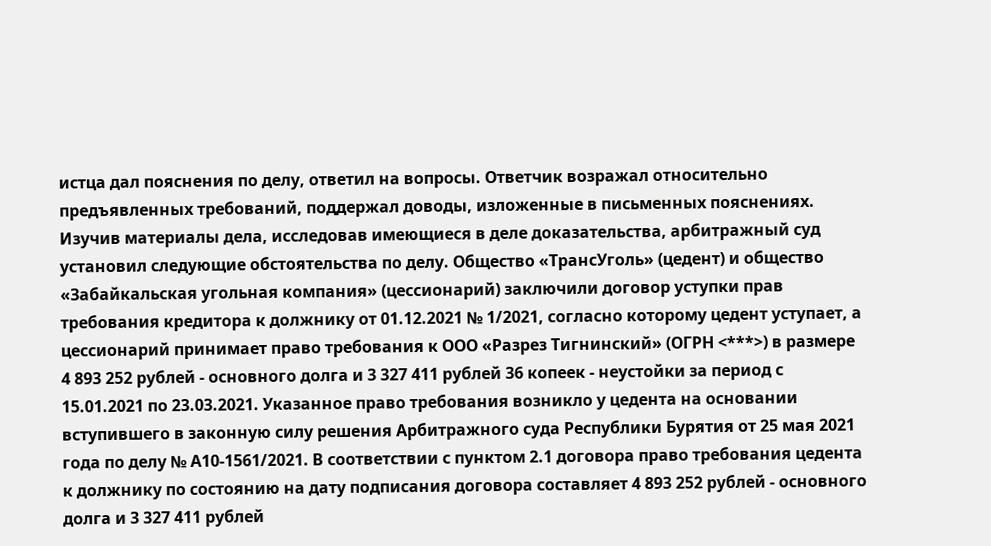истца дал пояснения по делу, ответил на вопросы. Ответчик возражал относительно предъявленных требований, поддержал доводы, изложенные в письменных пояснениях. Изучив материалы дела, исследовав имеющиеся в деле доказательства, арбитражный суд установил следующие обстоятельства по делу. Общество «ТрансУголь» (цедент) и общество «Забайкальская угольная компания» (цессионарий) заключили договор уступки прав требования кредитора к должнику от 01.12.2021 № 1/2021, согласно которому цедент уступает, а цессионарий принимает право требования к ООО «Разрез Тигнинский» (ОГРН <***>) в размере 4 893 252 рублей - основного долга и 3 327 411 рублей 36 копеек - неустойки за период с 15.01.2021 по 23.03.2021. Указанное право требования возникло у цедента на основании вступившего в законную силу решения Арбитражного суда Республики Бурятия от 25 мая 2021 года по делу № А10-1561/2021. В соответствии с пунктом 2.1 договора право требования цедента к должнику по состоянию на дату подписания договора составляет 4 893 252 рублей - основного долга и 3 327 411 рублей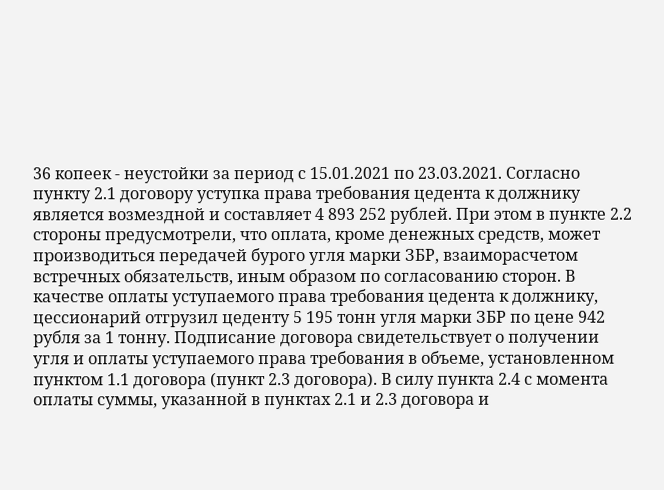36 копеек - неустойки за период с 15.01.2021 по 23.03.2021. Согласно пункту 2.1 договору уступка права требования цедента к должнику является возмездной и составляет 4 893 252 рублей. При этом в пункте 2.2 стороны предусмотрели, что оплата, кроме денежных средств, может производиться передачей бурого угля марки ЗБР, взаиморасчетом встречных обязательств, иным образом по согласованию сторон. В качестве оплаты уступаемого права требования цедента к должнику, цессионарий отгрузил цеденту 5 195 тонн угля марки ЗБР по цене 942 рубля за 1 тонну. Подписание договора свидетельствует о получении угля и оплаты уступаемого права требования в объеме, установленном пунктом 1.1 договора (пункт 2.3 договора). В силу пункта 2.4 с момента оплаты суммы, указанной в пунктах 2.1 и 2.3 договора и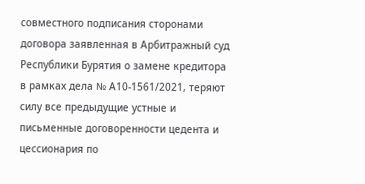совместного подписания сторонами договора заявленная в Арбитражный суд Республики Бурятия о замене кредитора в рамках дела № А10-1561/2021, теряют силу все предыдущие устные и письменные договоренности цедента и цессионария по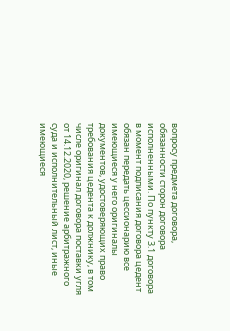вопросу предмета договора, обязанности сторон договора исполненными. По пункту 3.1 договора в момент подписания договора цедент обязан передать цессионарию все имеющиеся у него оригиналы документов, удостоверяющих право требования цедента к должнику, в том числе оригинал договора поставки угля от 14.12.2020, решение арбитражного суда и исполнительный лист, иные имеющиеся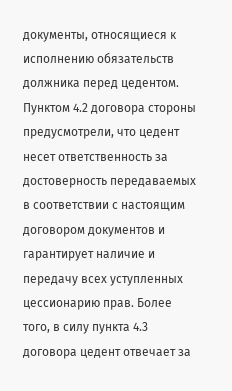документы, относящиеся к исполнению обязательств должника перед цедентом. Пунктом 4.2 договора стороны предусмотрели, что цедент несет ответственность за достоверность передаваемых в соответствии с настоящим договором документов и гарантирует наличие и передачу всех уступленных цессионарию прав. Более того, в силу пункта 4.3 договора цедент отвечает за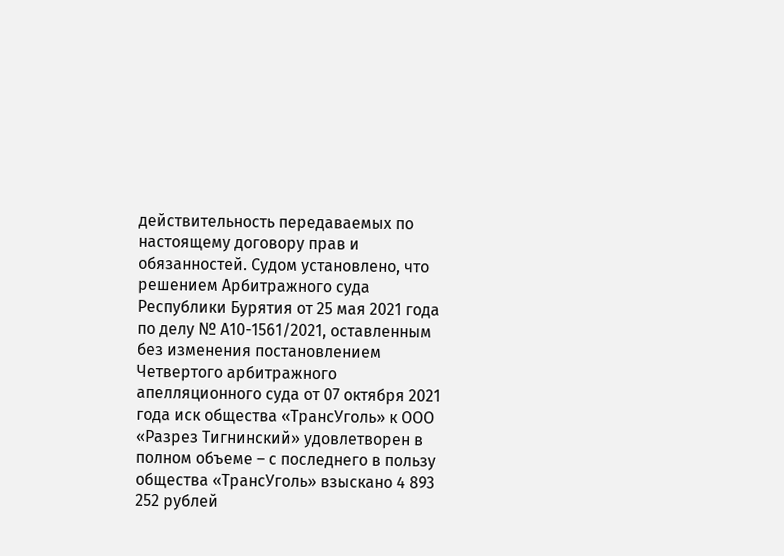действительность передаваемых по настоящему договору прав и обязанностей. Судом установлено, что решением Арбитражного суда Республики Бурятия от 25 мая 2021 года по делу № А10-1561/2021, оставленным без изменения постановлением Четвертого арбитражного апелляционного суда от 07 октября 2021 года иск общества «ТрансУголь» к ООО «Разрез Тигнинский» удовлетворен в полном объеме – с последнего в пользу общества «ТрансУголь» взыскано 4 893 252 рублей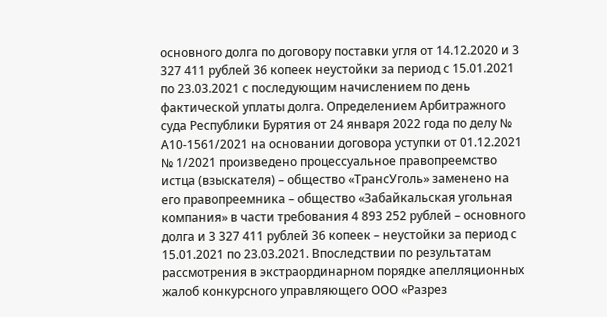основного долга по договору поставки угля от 14.12.2020 и 3 327 411 рублей 36 копеек неустойки за период с 15.01.2021 по 23.03.2021 с последующим начислением по день фактической уплаты долга. Определением Арбитражного суда Республики Бурятия от 24 января 2022 года по делу № А10-1561/2021 на основании договора уступки от 01.12.2021 № 1/2021 произведено процессуальное правопреемство истца (взыскателя) – общество «ТрансУголь» заменено на его правопреемника – общество «Забайкальская угольная компания» в части требования 4 893 252 рублей – основного долга и 3 327 411 рублей 36 копеек – неустойки за период с 15.01.2021 по 23.03.2021. Впоследствии по результатам рассмотрения в экстраординарном порядке апелляционных жалоб конкурсного управляющего ООО «Разрез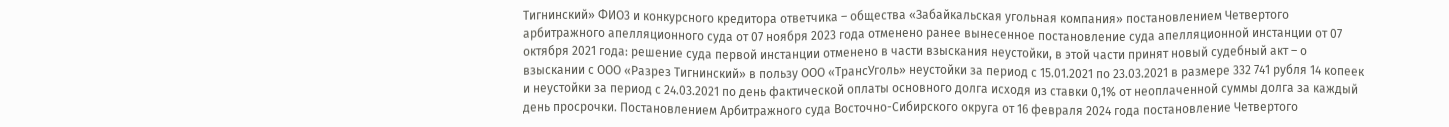Тигнинский» ФИО3 и конкурсного кредитора ответчика – общества «Забайкальская угольная компания» постановлением Четвертого арбитражного апелляционного суда от 07 ноября 2023 года отменено ранее вынесенное постановление суда апелляционной инстанции от 07 октября 2021 года: решение суда первой инстанции отменено в части взыскания неустойки, в этой части принят новый судебный акт – о взыскании с ООО «Разрез Тигнинский» в пользу ООО «ТрансУголь» неустойки за период с 15.01.2021 по 23.03.2021 в размере 332 741 рубля 14 копеек и неустойки за период с 24.03.2021 по день фактической оплаты основного долга исходя из ставки 0,1% от неоплаченной суммы долга за каждый день просрочки. Постановлением Арбитражного суда Восточно-Сибирского округа от 16 февраля 2024 года постановление Четвертого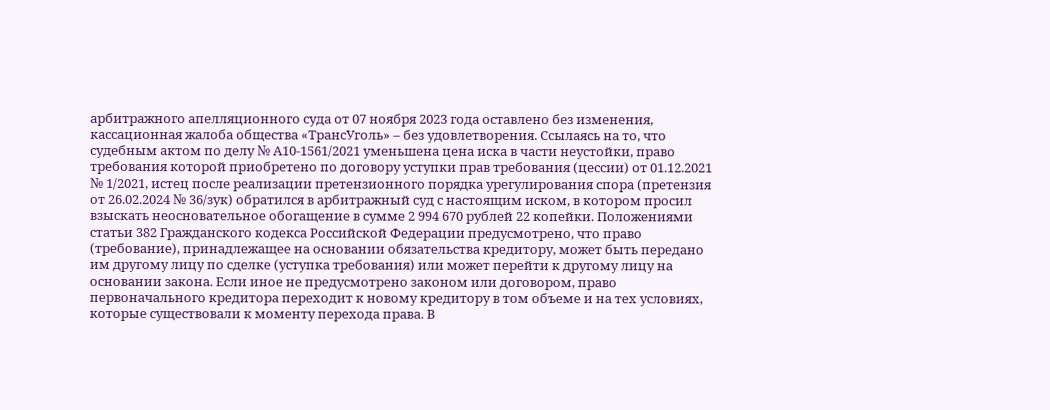арбитражного апелляционного суда от 07 ноября 2023 года оставлено без изменения, кассационная жалоба общества «ТрансУголь» – без удовлетворения. Ссылаясь на то, что судебным актом по делу № А10-1561/2021 уменьшена цена иска в части неустойки, право требования которой приобретено по договору уступки прав требования (цессии) от 01.12.2021 № 1/2021, истец после реализации претензионного порядка урегулирования спора (претензия от 26.02.2024 № 36/зук) обратился в арбитражный суд с настоящим иском, в котором просил взыскать неосновательное обогащение в сумме 2 994 670 рублей 22 копейки. Положениями статьи 382 Гражданского кодекса Российской Федерации предусмотрено, что право (требование), принадлежащее на основании обязательства кредитору, может быть передано им другому лицу по сделке (уступка требования) или может перейти к другому лицу на основании закона. Если иное не предусмотрено законом или договором, право первоначального кредитора переходит к новому кредитору в том объеме и на тех условиях, которые существовали к моменту перехода права. В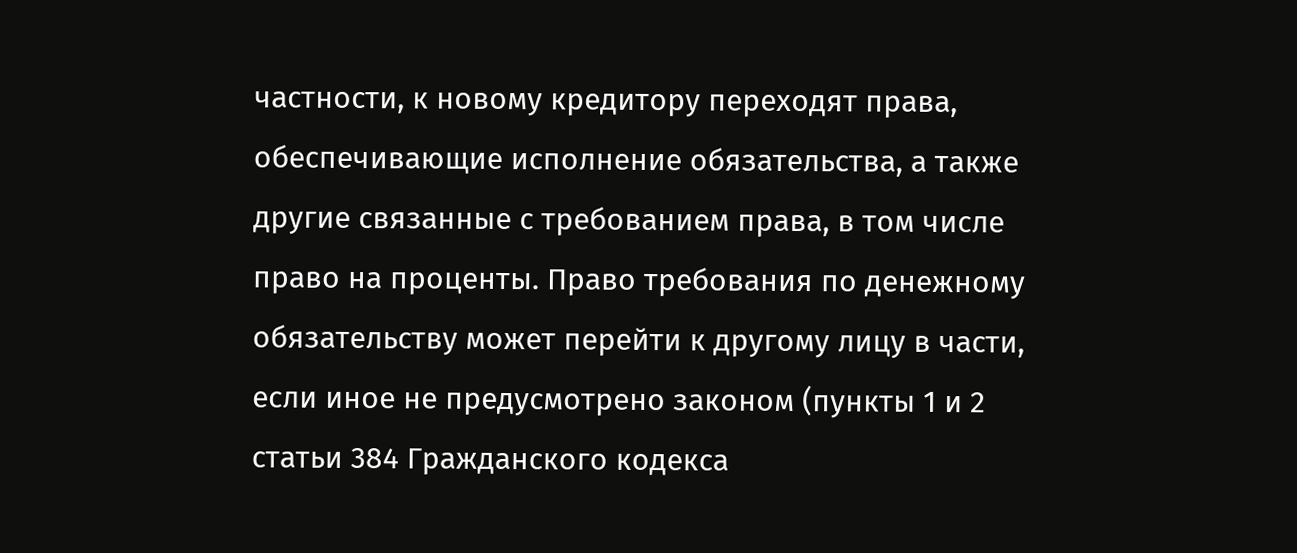частности, к новому кредитору переходят права, обеспечивающие исполнение обязательства, а также другие связанные с требованием права, в том числе право на проценты. Право требования по денежному обязательству может перейти к другому лицу в части, если иное не предусмотрено законом (пункты 1 и 2 статьи 384 Гражданского кодекса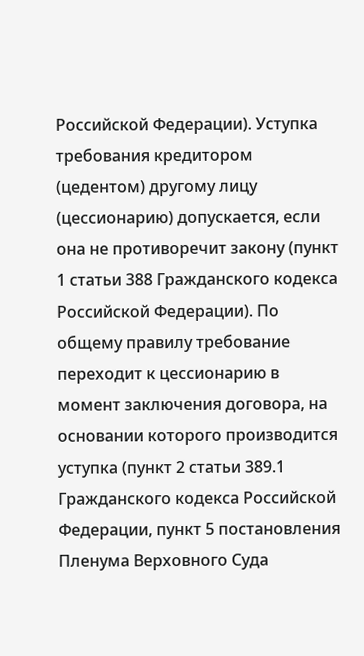Российской Федерации). Уступка требования кредитором (цедентом) другому лицу (цессионарию) допускается, если она не противоречит закону (пункт 1 статьи 388 Гражданского кодекса Российской Федерации). По общему правилу требование переходит к цессионарию в момент заключения договора, на основании которого производится уступка (пункт 2 статьи 389.1 Гражданского кодекса Российской Федерации, пункт 5 постановления Пленума Верховного Суда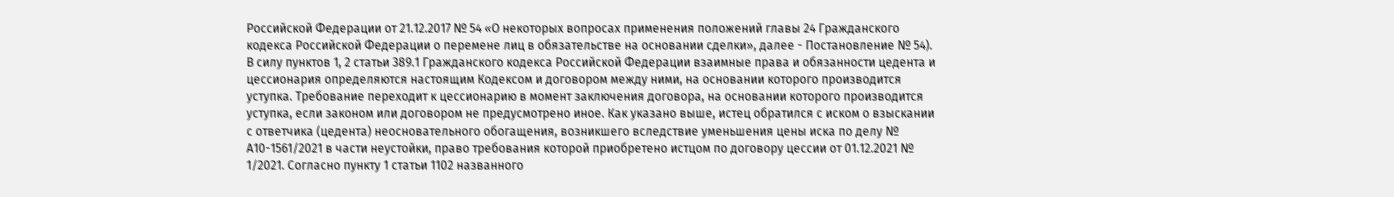Российской Федерации от 21.12.2017 № 54 «О некоторых вопросах применения положений главы 24 Гражданского кодекса Российской Федерации о перемене лиц в обязательстве на основании сделки», далее - Постановление № 54). В силу пунктов 1, 2 статьи 389.1 Гражданского кодекса Российской Федерации взаимные права и обязанности цедента и цессионария определяются настоящим Кодексом и договором между ними, на основании которого производится уступка. Требование переходит к цессионарию в момент заключения договора, на основании которого производится уступка, если законом или договором не предусмотрено иное. Как указано выше, истец обратился с иском о взыскании с ответчика (цедента) неосновательного обогащения, возникшего вследствие уменьшения цены иска по делу № А10-1561/2021 в части неустойки, право требования которой приобретено истцом по договору цессии от 01.12.2021 № 1/2021. Согласно пункту 1 статьи 1102 названного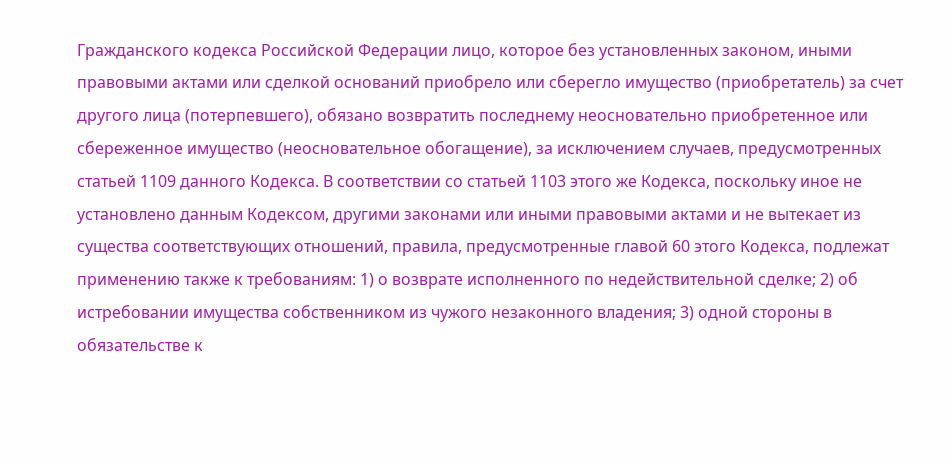Гражданского кодекса Российской Федерации лицо, которое без установленных законом, иными правовыми актами или сделкой оснований приобрело или сберегло имущество (приобретатель) за счет другого лица (потерпевшего), обязано возвратить последнему неосновательно приобретенное или сбереженное имущество (неосновательное обогащение), за исключением случаев, предусмотренных статьей 1109 данного Кодекса. В соответствии со статьей 1103 этого же Кодекса, поскольку иное не установлено данным Кодексом, другими законами или иными правовыми актами и не вытекает из существа соответствующих отношений, правила, предусмотренные главой 60 этого Кодекса, подлежат применению также к требованиям: 1) о возврате исполненного по недействительной сделке; 2) об истребовании имущества собственником из чужого незаконного владения; 3) одной стороны в обязательстве к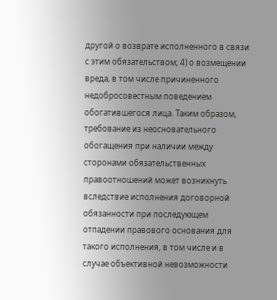другой о возврате исполненного в связи с этим обязательством; 4) о возмещении вреда, в том числе причиненного недобросовестным поведением обогатившегося лица. Таким образом, требование из неосновательного обогащения при наличии между сторонами обязательственных правоотношений может возникнуть вследствие исполнения договорной обязанности при последующем отпадении правового основания для такого исполнения, в том числе и в случае объективной невозможности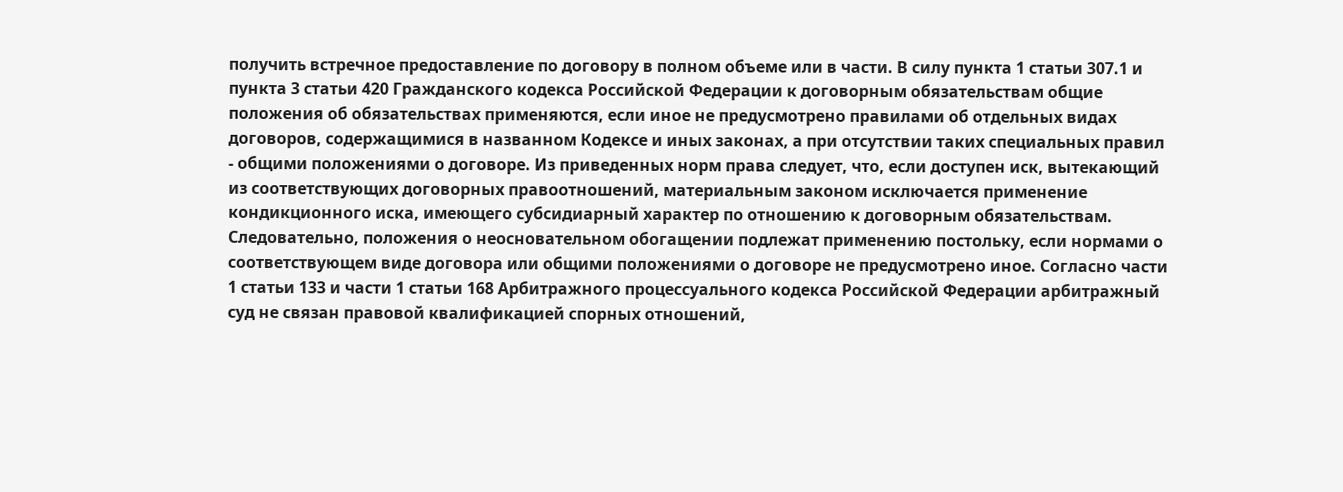получить встречное предоставление по договору в полном объеме или в части. В силу пункта 1 статьи 307.1 и пункта 3 статьи 420 Гражданского кодекса Российской Федерации к договорным обязательствам общие положения об обязательствах применяются, если иное не предусмотрено правилами об отдельных видах договоров, содержащимися в названном Кодексе и иных законах, а при отсутствии таких специальных правил - общими положениями о договоре. Из приведенных норм права следует, что, если доступен иск, вытекающий из соответствующих договорных правоотношений, материальным законом исключается применение кондикционного иска, имеющего субсидиарный характер по отношению к договорным обязательствам. Следовательно, положения о неосновательном обогащении подлежат применению постольку, если нормами о соответствующем виде договора или общими положениями о договоре не предусмотрено иное. Согласно части 1 статьи 133 и части 1 статьи 168 Арбитражного процессуального кодекса Российской Федерации арбитражный суд не связан правовой квалификацией спорных отношений,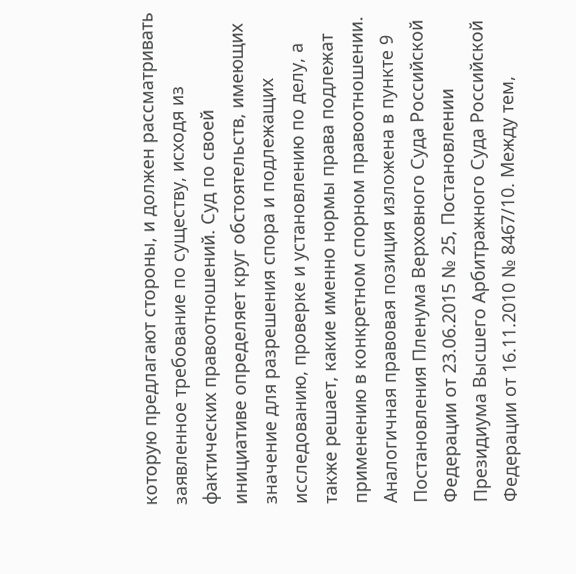которую предлагают стороны, и должен рассматривать заявленное требование по существу, исходя из фактических правоотношений. Суд по своей инициативе определяет круг обстоятельств, имеющих значение для разрешения спора и подлежащих исследованию, проверке и установлению по делу, а также решает, какие именно нормы права подлежат применению в конкретном спорном правоотношении. Аналогичная правовая позиция изложена в пункте 9 Постановления Пленума Верховного Суда Российской Федерации от 23.06.2015 № 25, Постановлении Президиума Высшего Арбитражного Суда Российской Федерации от 16.11.2010 № 8467/10. Между тем,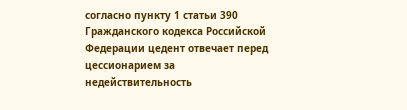согласно пункту 1 статьи 390 Гражданского кодекса Российской Федерации цедент отвечает перед цессионарием за недействительность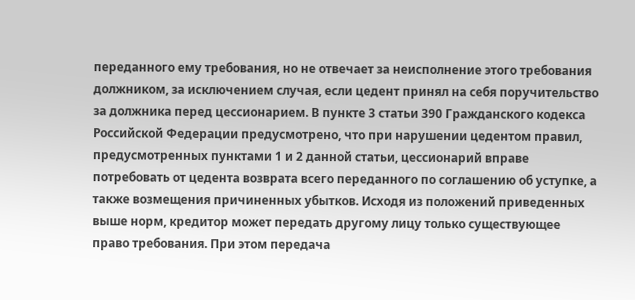переданного ему требования, но не отвечает за неисполнение этого требования должником, за исключением случая, если цедент принял на себя поручительство за должника перед цессионарием. В пункте 3 статьи 390 Гражданского кодекса Российской Федерации предусмотрено, что при нарушении цедентом правил, предусмотренных пунктами 1 и 2 данной статьи, цессионарий вправе потребовать от цедента возврата всего переданного по соглашению об уступке, а также возмещения причиненных убытков. Исходя из положений приведенных выше норм, кредитор может передать другому лицу только существующее право требования. При этом передача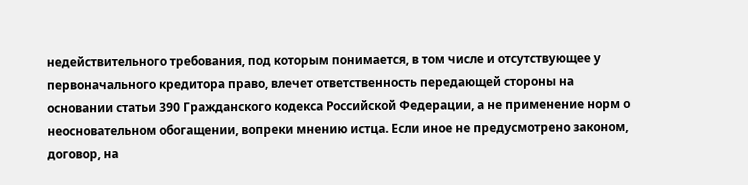недействительного требования, под которым понимается, в том числе и отсутствующее у первоначального кредитора право, влечет ответственность передающей стороны на основании статьи 390 Гражданского кодекса Российской Федерации, а не применение норм о неосновательном обогащении, вопреки мнению истца. Если иное не предусмотрено законом, договор, на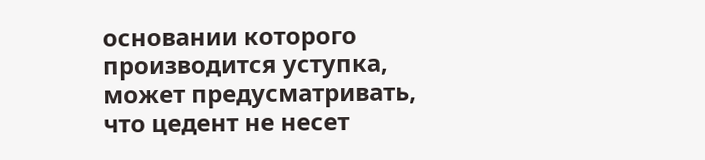основании которого производится уступка, может предусматривать, что цедент не несет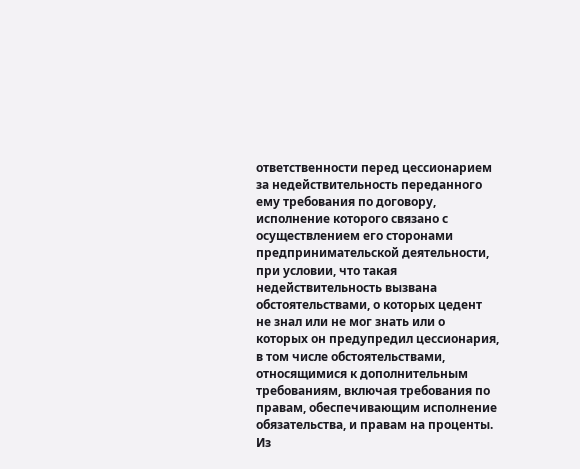ответственности перед цессионарием за недействительность переданного ему требования по договору, исполнение которого связано с осуществлением его сторонами предпринимательской деятельности, при условии, что такая недействительность вызвана обстоятельствами, о которых цедент не знал или не мог знать или о которых он предупредил цессионария, в том числе обстоятельствами, относящимися к дополнительным требованиям, включая требования по правам, обеспечивающим исполнение обязательства, и правам на проценты. Из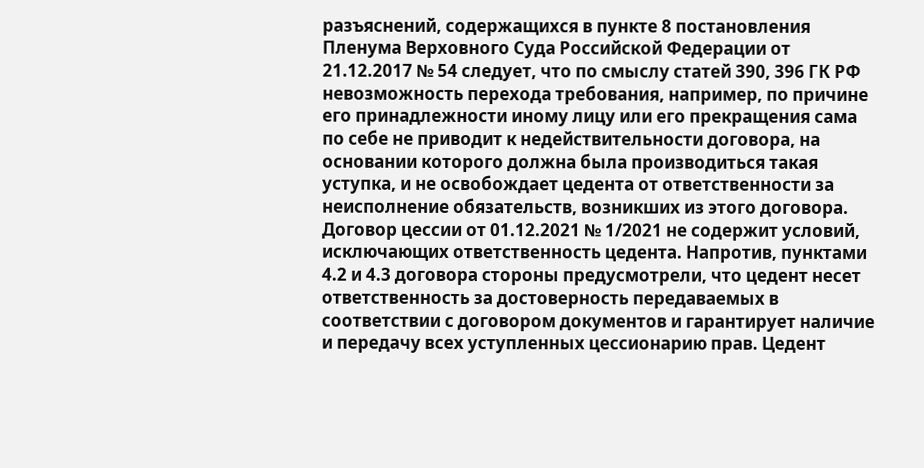разъяснений, содержащихся в пункте 8 постановления Пленума Верховного Суда Российской Федерации от 21.12.2017 № 54 следует, что по смыслу статей 390, 396 ГК РФ невозможность перехода требования, например, по причине его принадлежности иному лицу или его прекращения сама по себе не приводит к недействительности договора, на основании которого должна была производиться такая уступка, и не освобождает цедента от ответственности за неисполнение обязательств, возникших из этого договора. Договор цессии от 01.12.2021 № 1/2021 не содержит условий, исключающих ответственность цедента. Напротив, пунктами 4.2 и 4.3 договора стороны предусмотрели, что цедент несет ответственность за достоверность передаваемых в соответствии с договором документов и гарантирует наличие и передачу всех уступленных цессионарию прав. Цедент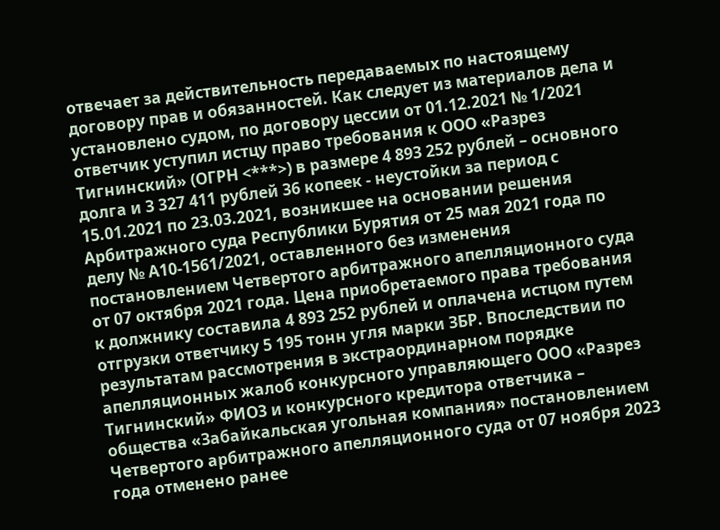отвечает за действительность передаваемых по настоящему договору прав и обязанностей. Как следует из материалов дела и установлено судом, по договору цессии от 01.12.2021 № 1/2021 ответчик уступил истцу право требования к ООО «Разрез Тигнинский» (ОГРН <***>) в размере 4 893 252 рублей – основного долга и 3 327 411 рублей 36 копеек - неустойки за период с 15.01.2021 по 23.03.2021, возникшее на основании решения Арбитражного суда Республики Бурятия от 25 мая 2021 года по делу № А10-1561/2021, оставленного без изменения постановлением Четвертого арбитражного апелляционного суда от 07 октября 2021 года. Цена приобретаемого права требования к должнику составила 4 893 252 рублей и оплачена истцом путем отгрузки ответчику 5 195 тонн угля марки ЗБР. Впоследствии по результатам рассмотрения в экстраординарном порядке апелляционных жалоб конкурсного управляющего ООО «Разрез Тигнинский» ФИО3 и конкурсного кредитора ответчика – общества «Забайкальская угольная компания» постановлением Четвертого арбитражного апелляционного суда от 07 ноября 2023 года отменено ранее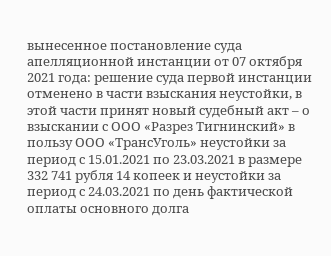вынесенное постановление суда апелляционной инстанции от 07 октября 2021 года: решение суда первой инстанции отменено в части взыскания неустойки, в этой части принят новый судебный акт – о взыскании с ООО «Разрез Тигнинский» в пользу ООО «ТрансУголь» неустойки за период с 15.01.2021 по 23.03.2021 в размере 332 741 рубля 14 копеек и неустойки за период с 24.03.2021 по день фактической оплаты основного долга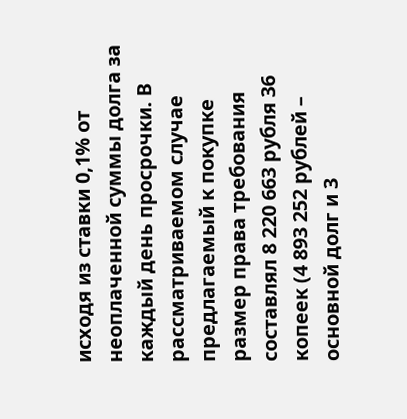исходя из ставки 0,1% от неоплаченной суммы долга за каждый день просрочки. В рассматриваемом случае предлагаемый к покупке размер права требования составлял 8 220 663 рубля 36 копеек (4 893 252 рублей – основной долг и 3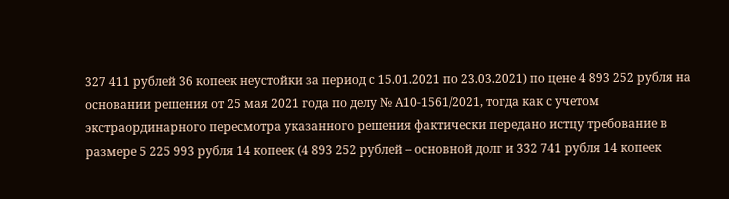327 411 рублей 36 копеек неустойки за период с 15.01.2021 по 23.03.2021) по цене 4 893 252 рубля на основании решения от 25 мая 2021 года по делу № А10-1561/2021, тогда как с учетом экстраординарного пересмотра указанного решения фактически передано истцу требование в размере 5 225 993 рубля 14 копеек (4 893 252 рублей – основной долг и 332 741 рубля 14 копеек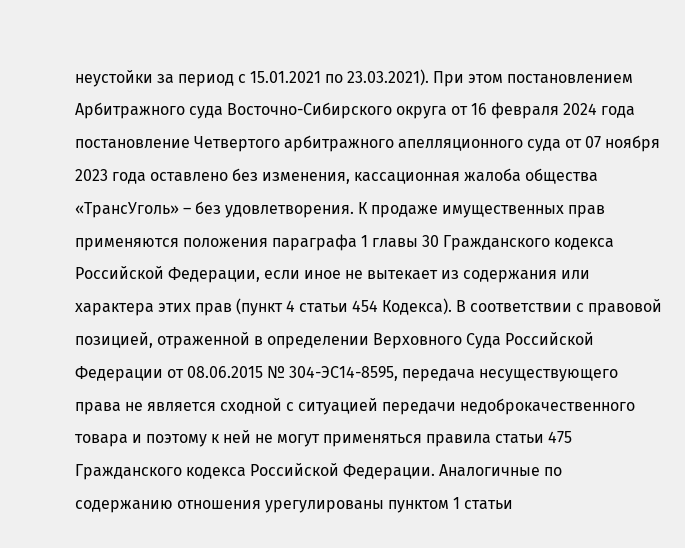неустойки за период с 15.01.2021 по 23.03.2021). При этом постановлением Арбитражного суда Восточно-Сибирского округа от 16 февраля 2024 года постановление Четвертого арбитражного апелляционного суда от 07 ноября 2023 года оставлено без изменения, кассационная жалоба общества «ТрансУголь» – без удовлетворения. К продаже имущественных прав применяются положения параграфа 1 главы 30 Гражданского кодекса Российской Федерации, если иное не вытекает из содержания или характера этих прав (пункт 4 статьи 454 Кодекса). В соответствии с правовой позицией, отраженной в определении Верховного Суда Российской Федерации от 08.06.2015 № 304-ЭС14-8595, передача несуществующего права не является сходной с ситуацией передачи недоброкачественного товара и поэтому к ней не могут применяться правила статьи 475 Гражданского кодекса Российской Федерации. Аналогичные по содержанию отношения урегулированы пунктом 1 статьи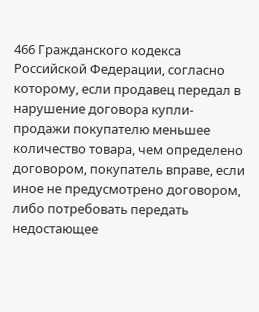466 Гражданского кодекса Российской Федерации, согласно которому, если продавец передал в нарушение договора купли-продажи покупателю меньшее количество товара, чем определено договором, покупатель вправе, если иное не предусмотрено договором, либо потребовать передать недостающее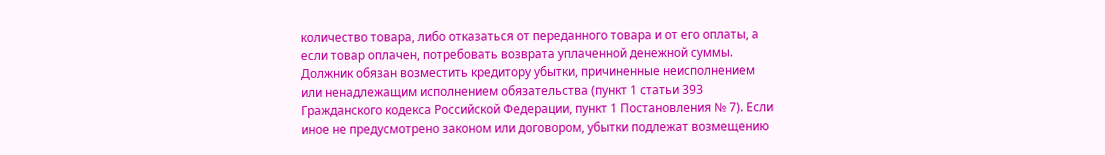количество товара, либо отказаться от переданного товара и от его оплаты, а если товар оплачен, потребовать возврата уплаченной денежной суммы. Должник обязан возместить кредитору убытки, причиненные неисполнением или ненадлежащим исполнением обязательства (пункт 1 статьи 393 Гражданского кодекса Российской Федерации, пункт 1 Постановления № 7). Если иное не предусмотрено законом или договором, убытки подлежат возмещению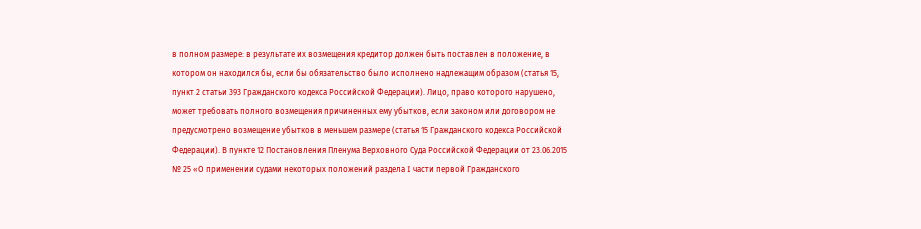в полном размере: в результате их возмещения кредитор должен быть поставлен в положение, в котором он находился бы, если бы обязательство было исполнено надлежащим образом (статья 15, пункт 2 статьи 393 Гражданского кодекса Российской Федерации). Лицо, право которого нарушено, может требовать полного возмещения причиненных ему убытков, если законом или договором не предусмотрено возмещение убытков в меньшем размере (статья 15 Гражданского кодекса Российской Федерации). В пункте 12 Постановления Пленума Верховного Суда Российской Федерации от 23.06.2015 № 25 «О применении судами некоторых положений раздела I части первой Гражданского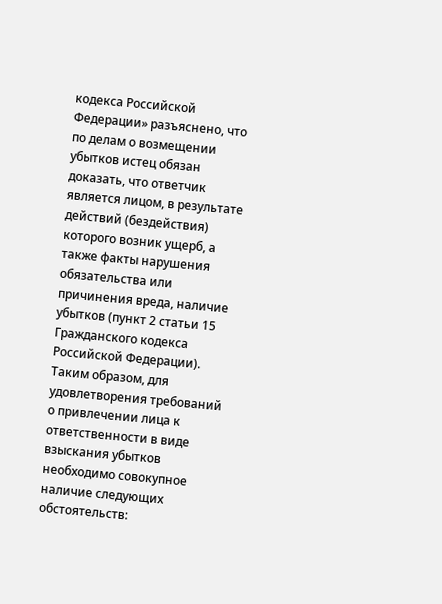кодекса Российской Федерации» разъяснено, что по делам о возмещении убытков истец обязан доказать, что ответчик является лицом, в результате действий (бездействия) которого возник ущерб, а также факты нарушения обязательства или причинения вреда, наличие убытков (пункт 2 статьи 15 Гражданского кодекса Российской Федерации). Таким образом, для удовлетворения требований о привлечении лица к ответственности в виде взыскания убытков необходимо совокупное наличие следующих обстоятельств: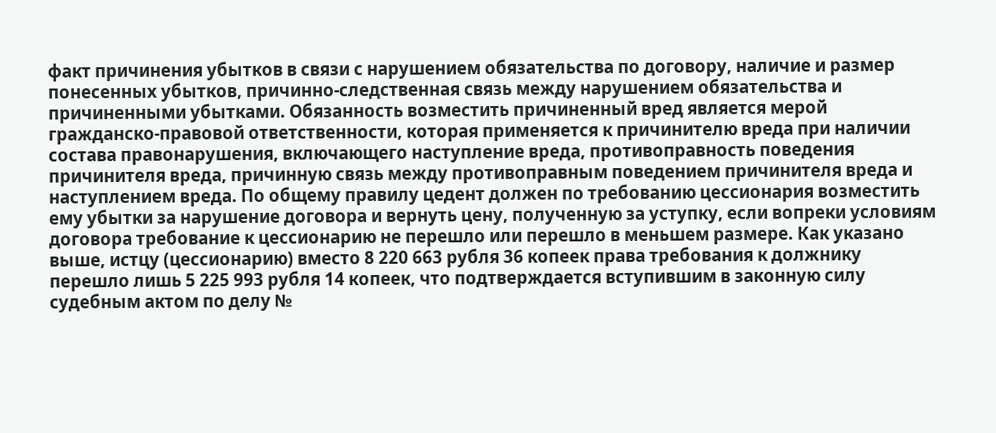факт причинения убытков в связи с нарушением обязательства по договору, наличие и размер понесенных убытков, причинно-следственная связь между нарушением обязательства и причиненными убытками. Обязанность возместить причиненный вред является мерой гражданско-правовой ответственности, которая применяется к причинителю вреда при наличии состава правонарушения, включающего наступление вреда, противоправность поведения причинителя вреда, причинную связь между противоправным поведением причинителя вреда и наступлением вреда. По общему правилу цедент должен по требованию цессионария возместить ему убытки за нарушение договора и вернуть цену, полученную за уступку, если вопреки условиям договора требование к цессионарию не перешло или перешло в меньшем размере. Как указано выше, истцу (цессионарию) вместо 8 220 663 рубля 36 копеек права требования к должнику перешло лишь 5 225 993 рубля 14 копеек, что подтверждается вступившим в законную силу судебным актом по делу №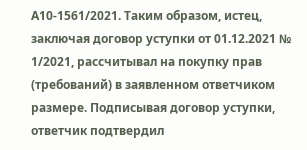А10-1561/2021. Таким образом, истец, заключая договор уступки от 01.12.2021 № 1/2021, рассчитывал на покупку прав (требований) в заявленном ответчиком размере. Подписывая договор уступки, ответчик подтвердил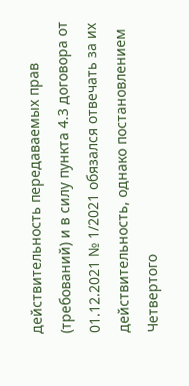действительность передаваемых прав (требований) и в силу пункта 4.3 договора от 01.12.2021 № 1/2021 обязался отвечать за их действительность, однако постановлением Четвертого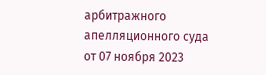арбитражного апелляционного суда от 07 ноября 2023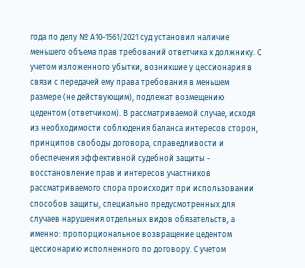года по делу № А10-1561/2021 суд установил наличие меньшего объема прав требований ответчика к должнику. С учетом изложенного убытки, возникшие у цессионария в связи с передачей ему права требования в меньшем размере (не действующим), подлежат возмещению цедентом (ответчиком). В рассматриваемой случае, исходя из необходимости соблюдения баланса интересов сторон, принципов свободы договора, справедливости и обеспечения эффективной судебной защиты - восстановление прав и интересов участников рассматриваемого спора происходит при использовании способов защиты, специально предусмотренных для случаев нарушения отдельных видов обязательств, а именно: пропорциональное возвращение цедентом цессионарию исполненного по договору. С учетом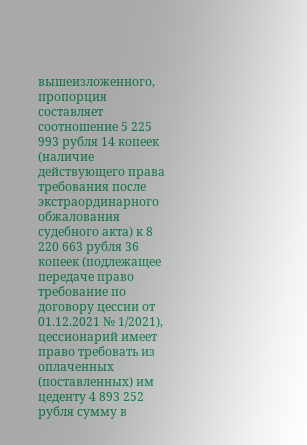вышеизложенного, пропорция составляет соотношение 5 225 993 рубля 14 копеек (наличие действующего права требования после экстраординарного обжалования судебного акта) к 8 220 663 рубля 36 копеек (подлежащее передаче право требование по договору цессии от 01.12.2021 № 1/2021), цессионарий имеет право требовать из оплаченных (поставленных) им цеденту 4 893 252 рубля сумму в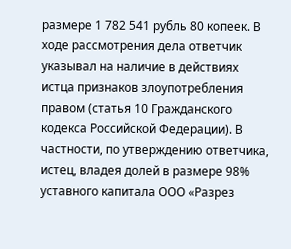размере 1 782 541 рубль 80 копеек. В ходе рассмотрения дела ответчик указывал на наличие в действиях истца признаков злоупотребления правом (статья 10 Гражданского кодекса Российской Федерации). В частности, по утверждению ответчика, истец, владея долей в размере 98% уставного капитала ООО «Разрез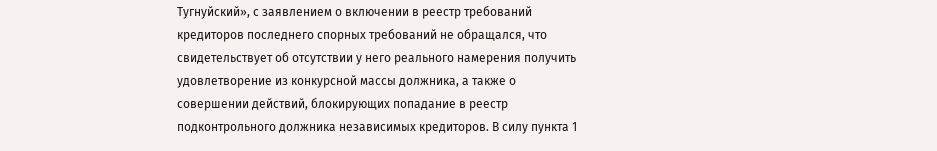Тугнуйский», с заявлением о включении в реестр требований кредиторов последнего спорных требований не обращался, что свидетельствует об отсутствии у него реального намерения получить удовлетворение из конкурсной массы должника, а также о совершении действий, блокирующих попадание в реестр подконтрольного должника независимых кредиторов. В силу пункта 1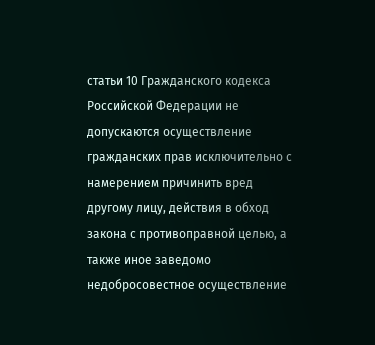статьи 10 Гражданского кодекса Российской Федерации не допускаются осуществление гражданских прав исключительно с намерением причинить вред другому лицу, действия в обход закона с противоправной целью, а также иное заведомо недобросовестное осуществление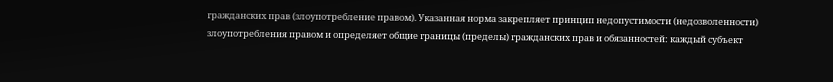гражданских прав (злоупотребление правом). Указанная норма закрепляет принцип недопустимости (недозволенности) злоупотребления правом и определяет общие границы (пределы) гражданских прав и обязанностей: каждый субъект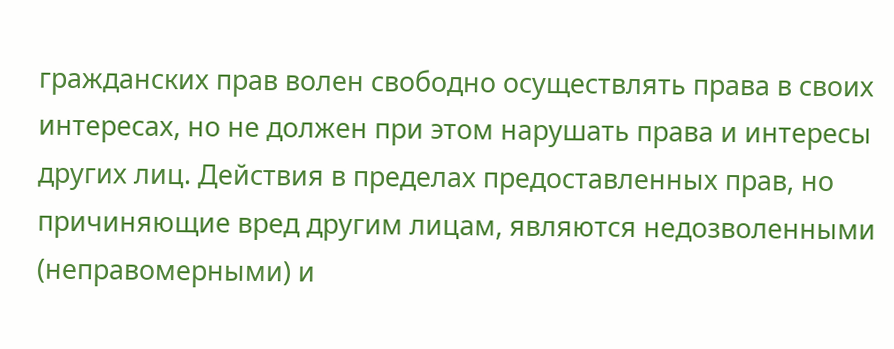гражданских прав волен свободно осуществлять права в своих интересах, но не должен при этом нарушать права и интересы других лиц. Действия в пределах предоставленных прав, но причиняющие вред другим лицам, являются недозволенными (неправомерными) и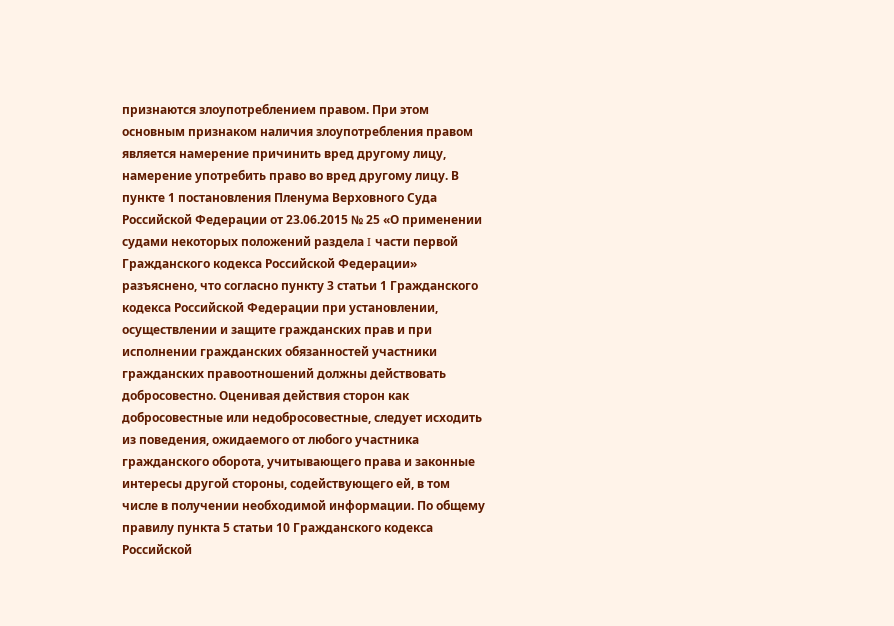признаются злоупотреблением правом. При этом основным признаком наличия злоупотребления правом является намерение причинить вред другому лицу, намерение употребить право во вред другому лицу. В пункте 1 постановления Пленума Верховного Суда Российской Федерации от 23.06.2015 № 25 «О применении судами некоторых положений раздела I части первой Гражданского кодекса Российской Федерации» разъяснено, что согласно пункту 3 статьи 1 Гражданского кодекса Российской Федерации при установлении, осуществлении и защите гражданских прав и при исполнении гражданских обязанностей участники гражданских правоотношений должны действовать добросовестно. Оценивая действия сторон как добросовестные или недобросовестные, следует исходить из поведения, ожидаемого от любого участника гражданского оборота, учитывающего права и законные интересы другой стороны, содействующего ей, в том числе в получении необходимой информации. По общему правилу пункта 5 статьи 10 Гражданского кодекса Российской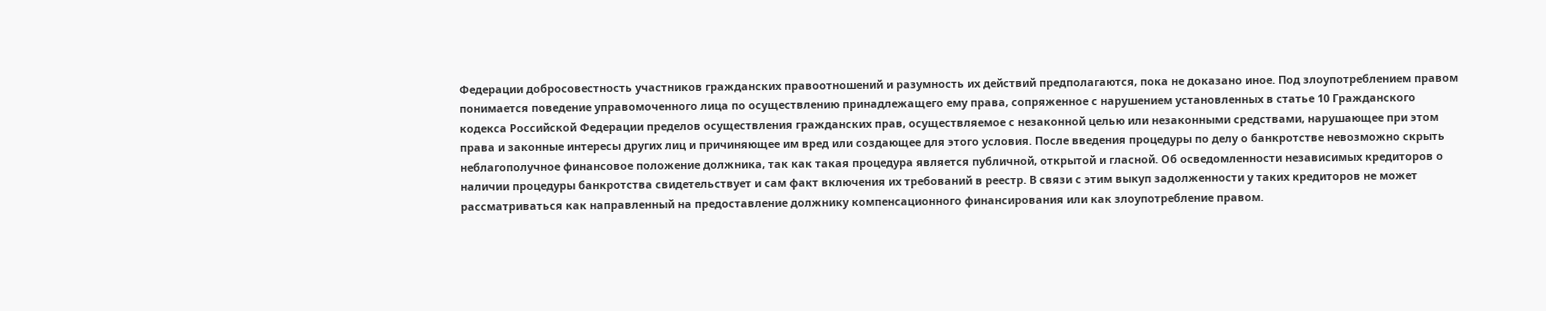Федерации добросовестность участников гражданских правоотношений и разумность их действий предполагаются, пока не доказано иное. Под злоупотреблением правом понимается поведение управомоченного лица по осуществлению принадлежащего ему права, сопряженное с нарушением установленных в статье 10 Гражданского кодекса Российской Федерации пределов осуществления гражданских прав, осуществляемое с незаконной целью или незаконными средствами, нарушающее при этом права и законные интересы других лиц и причиняющее им вред или создающее для этого условия. После введения процедуры по делу о банкротстве невозможно скрыть неблагополучное финансовое положение должника, так как такая процедура является публичной, открытой и гласной. Об осведомленности независимых кредиторов о наличии процедуры банкротства свидетельствует и сам факт включения их требований в реестр. В связи с этим выкуп задолженности у таких кредиторов не может рассматриваться как направленный на предоставление должнику компенсационного финансирования или как злоупотребление правом.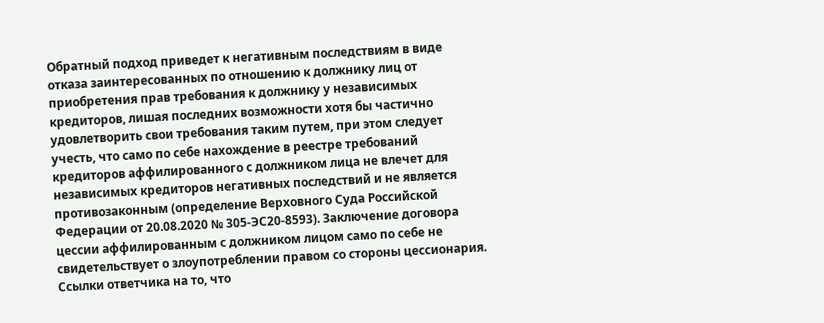Обратный подход приведет к негативным последствиям в виде отказа заинтересованных по отношению к должнику лиц от приобретения прав требования к должнику у независимых кредиторов, лишая последних возможности хотя бы частично удовлетворить свои требования таким путем, при этом следует учесть, что само по себе нахождение в реестре требований кредиторов аффилированного с должником лица не влечет для независимых кредиторов негативных последствий и не является противозаконным (определение Верховного Суда Российской Федерации от 20.08.2020 № 305-ЭС20-8593). Заключение договора цессии аффилированным с должником лицом само по себе не свидетельствует о злоупотреблении правом со стороны цессионария. Ссылки ответчика на то, что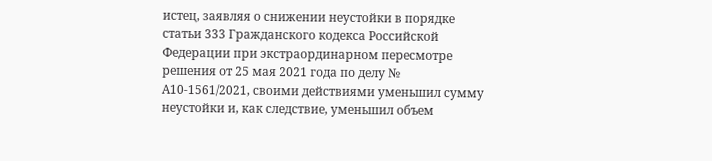истец, заявляя о снижении неустойки в порядке статьи 333 Гражданского кодекса Российской Федерации при экстраординарном пересмотре решения от 25 мая 2021 года по делу № А10-1561/2021, своими действиями уменьшил сумму неустойки и, как следствие, уменьшил объем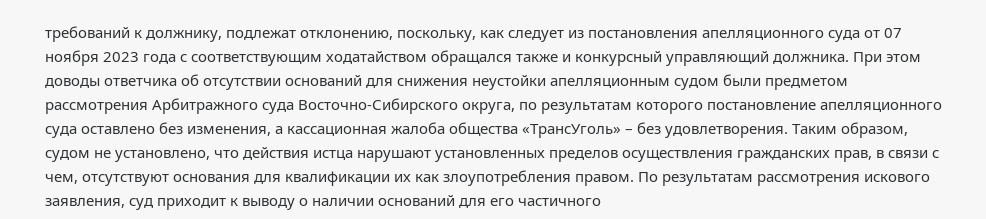требований к должнику, подлежат отклонению, поскольку, как следует из постановления апелляционного суда от 07 ноября 2023 года с соответствующим ходатайством обращался также и конкурсный управляющий должника. При этом доводы ответчика об отсутствии оснований для снижения неустойки апелляционным судом были предметом рассмотрения Арбитражного суда Восточно-Сибирского округа, по результатам которого постановление апелляционного суда оставлено без изменения, а кассационная жалоба общества «ТрансУголь» – без удовлетворения. Таким образом, судом не установлено, что действия истца нарушают установленных пределов осуществления гражданских прав, в связи с чем, отсутствуют основания для квалификации их как злоупотребления правом. По результатам рассмотрения искового заявления, суд приходит к выводу о наличии оснований для его частичного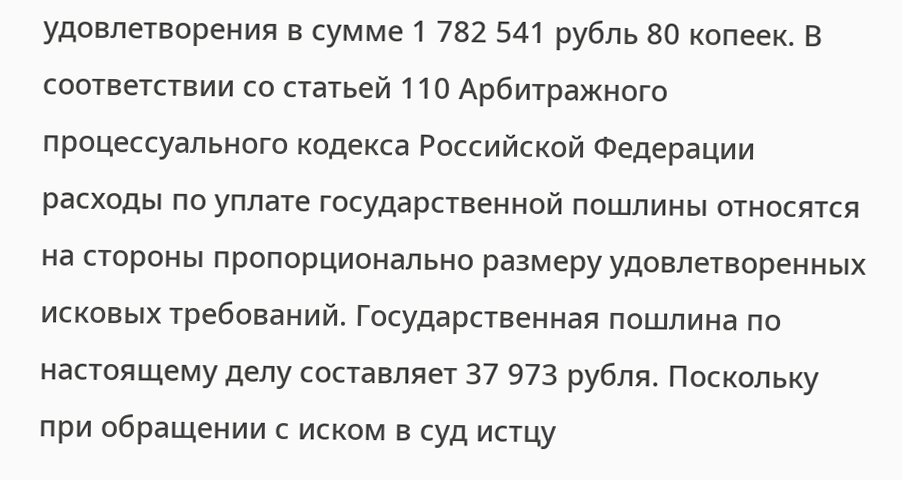удовлетворения в сумме 1 782 541 рубль 80 копеек. В соответствии со статьей 110 Арбитражного процессуального кодекса Российской Федерации расходы по уплате государственной пошлины относятся на стороны пропорционально размеру удовлетворенных исковых требований. Государственная пошлина по настоящему делу составляет 37 973 рубля. Поскольку при обращении с иском в суд истцу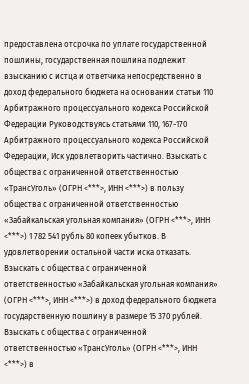предоставлена отсрочка по уплате государственной пошлины, государственная пошлина подлежит взысканию с истца и ответчика непосредственно в доход федерального бюджета на основании статьи 110 Арбитражного процессуального кодекса Российской Федерации Руководствуясь статьями 110, 167-170 Арбитражного процессуального кодекса Российской Федерации, Иск удовлетворить частично. Взыскать с общества с ограниченной ответственностью «ТрансУголь» (ОГРН <***>, ИНН <***>) в пользу общества с ограниченной ответственностью «Забайкальская угольная компания» (ОГРН <***>, ИНН <***>) 1 782 541 рубль 80 копеек убытков. В удовлетворении остальной части иска отказать. Взыскать с общества с ограниченной ответственностью «Забайкальская угольная компания» (ОГРН <***>, ИНН <***>) в доход федерального бюджета государственную пошлину в размере 15 370 рублей. Взыскать с общества с ограниченной ответственностью «ТрансУголь» (ОГРН <***>, ИНН <***>) в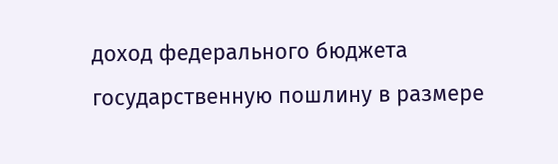доход федерального бюджета государственную пошлину в размере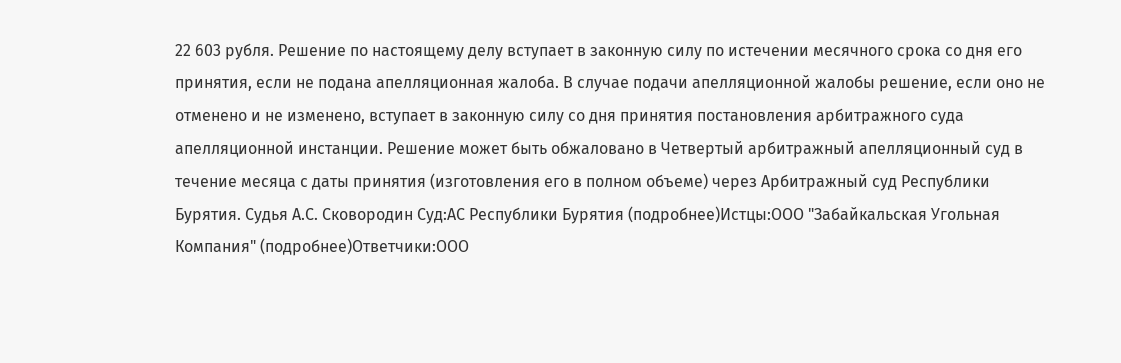22 603 рубля. Решение по настоящему делу вступает в законную силу по истечении месячного срока со дня его принятия, если не подана апелляционная жалоба. В случае подачи апелляционной жалобы решение, если оно не отменено и не изменено, вступает в законную силу со дня принятия постановления арбитражного суда апелляционной инстанции. Решение может быть обжаловано в Четвертый арбитражный апелляционный суд в течение месяца с даты принятия (изготовления его в полном объеме) через Арбитражный суд Республики Бурятия. Судья А.С. Сковородин Суд:АС Республики Бурятия (подробнее)Истцы:ООО "Забайкальская Угольная Компания" (подробнее)Ответчики:ООО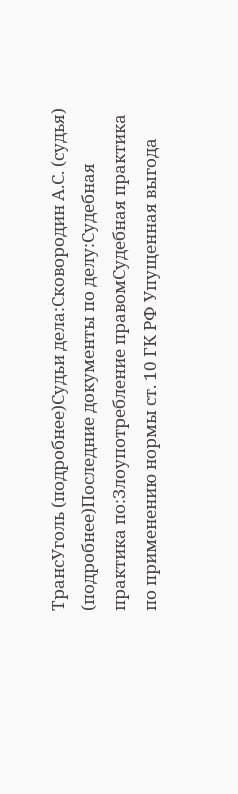ТрансУголь (подробнее)Судьи дела:Сковородин А.С. (судья) (подробнее)Последние документы по делу:Судебная практика по:Злоупотребление правомСудебная практика по применению нормы ст. 10 ГК РФ Упущенная выгода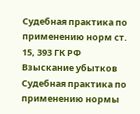Судебная практика по применению норм ст. 15, 393 ГК РФ Взыскание убытков Судебная практика по применению нормы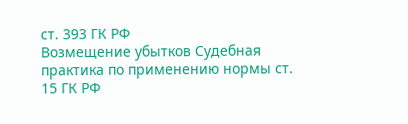ст. 393 ГК РФ
Возмещение убытков Судебная практика по применению нормы ст. 15 ГК РФ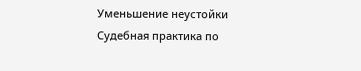Уменьшение неустойки Судебная практика по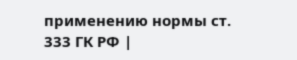применению нормы ст. 333 ГК РФ |